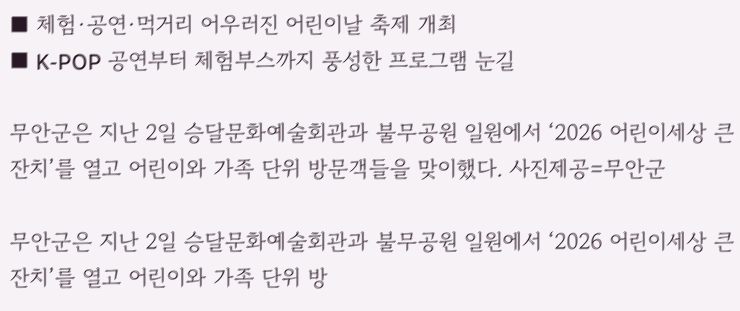■ 체험·공연·먹거리 어우러진 어린이날 축제 개최
■ K-POP 공연부터 체험부스까지 풍성한 프로그램 눈길

무안군은 지난 2일 승달문화예술회관과 불무공원 일원에서 ‘2026 어린이세상 큰잔치’를 열고 어린이와 가족 단위 방문객들을 맞이했다. 사진제공=무안군

무안군은 지난 2일 승달문화예술회관과 불무공원 일원에서 ‘2026 어린이세상 큰잔치’를 열고 어린이와 가족 단위 방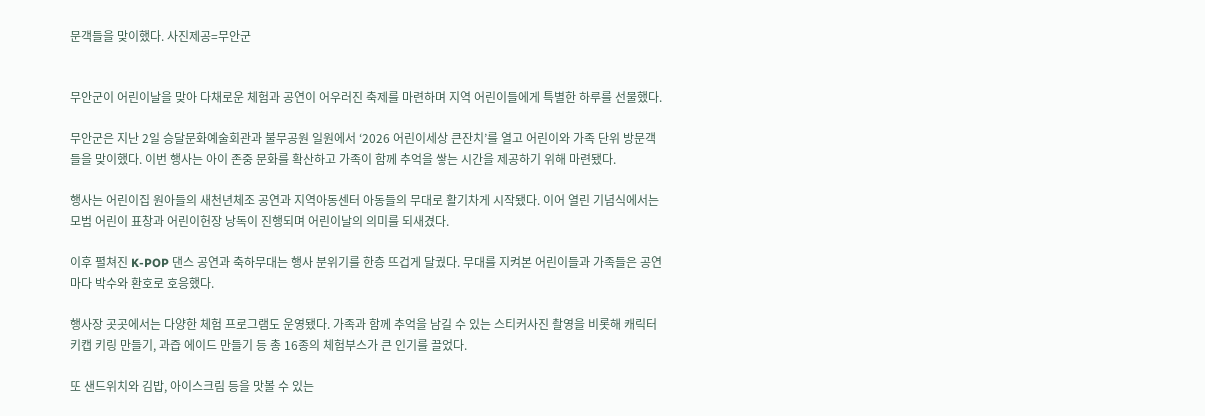문객들을 맞이했다. 사진제공=무안군


무안군이 어린이날을 맞아 다채로운 체험과 공연이 어우러진 축제를 마련하며 지역 어린이들에게 특별한 하루를 선물했다.

무안군은 지난 2일 승달문화예술회관과 불무공원 일원에서 ‘2026 어린이세상 큰잔치’를 열고 어린이와 가족 단위 방문객들을 맞이했다. 이번 행사는 아이 존중 문화를 확산하고 가족이 함께 추억을 쌓는 시간을 제공하기 위해 마련됐다.

행사는 어린이집 원아들의 새천년체조 공연과 지역아동센터 아동들의 무대로 활기차게 시작됐다. 이어 열린 기념식에서는 모범 어린이 표창과 어린이헌장 낭독이 진행되며 어린이날의 의미를 되새겼다.

이후 펼쳐진 K-POP 댄스 공연과 축하무대는 행사 분위기를 한층 뜨겁게 달궜다. 무대를 지켜본 어린이들과 가족들은 공연마다 박수와 환호로 호응했다.

행사장 곳곳에서는 다양한 체험 프로그램도 운영됐다. 가족과 함께 추억을 남길 수 있는 스티커사진 촬영을 비롯해 캐릭터 키캡 키링 만들기, 과즙 에이드 만들기 등 총 16종의 체험부스가 큰 인기를 끌었다.

또 샌드위치와 김밥, 아이스크림 등을 맛볼 수 있는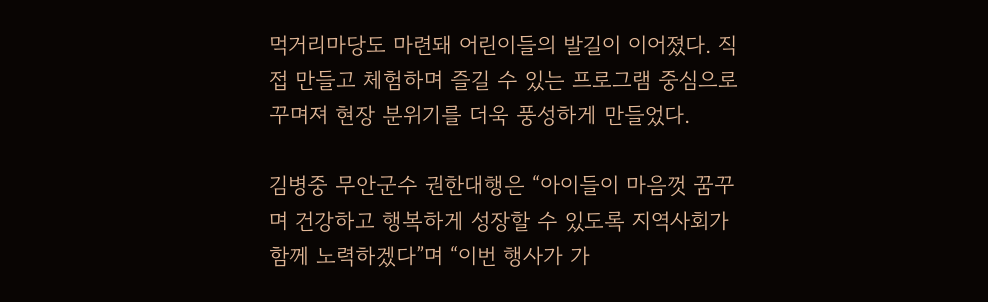먹거리마당도 마련돼 어린이들의 발길이 이어졌다. 직접 만들고 체험하며 즐길 수 있는 프로그램 중심으로 꾸며져 현장 분위기를 더욱 풍성하게 만들었다.

김병중 무안군수 권한대행은 “아이들이 마음껏 꿈꾸며 건강하고 행복하게 성장할 수 있도록 지역사회가 함께 노력하겠다”며 “이번 행사가 가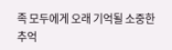족 모두에게 오래 기억될 소중한 추억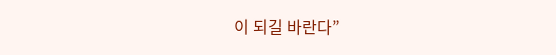이 되길 바란다”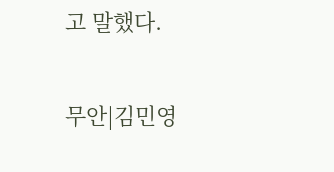고 말했다.

무안|김민영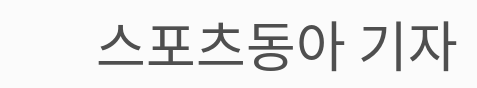스포츠동아 기자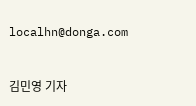localhn@donga.com


김민영 기자